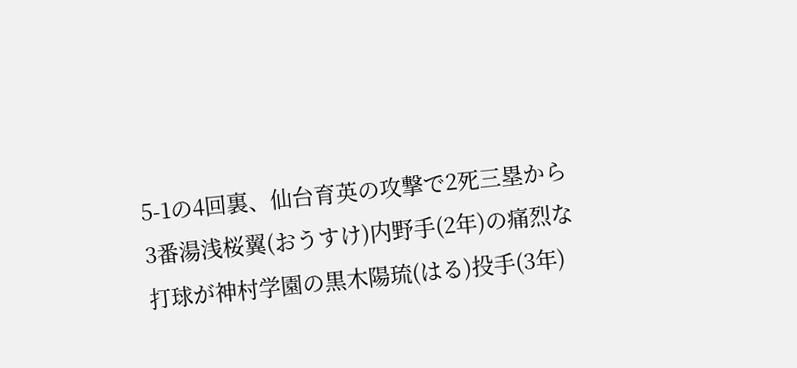5-1の4回裏、仙台育英の攻撃で2死三塁から3番湯浅桜翼(おうすけ)内野手(2年)の痛烈な打球が神村学園の黒木陽琉(はる)投手(3年)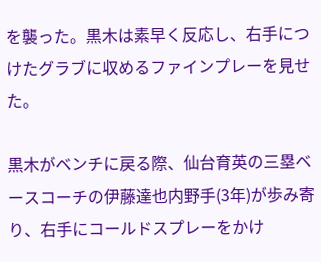を襲った。黒木は素早く反応し、右手につけたグラブに収めるファインプレーを見せた。

黒木がベンチに戻る際、仙台育英の三塁ベースコーチの伊藤達也内野手(3年)が歩み寄り、右手にコールドスプレーをかけ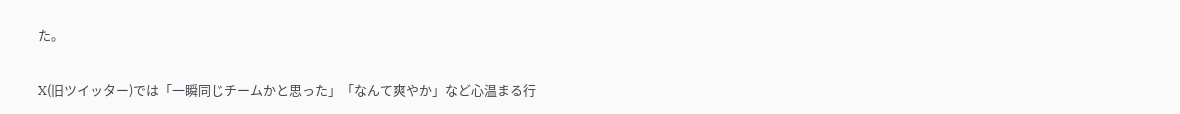た。

X(旧ツイッター)では「一瞬同じチームかと思った」「なんて爽やか」など心温まる行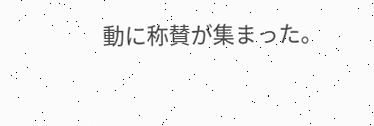動に称賛が集まった。